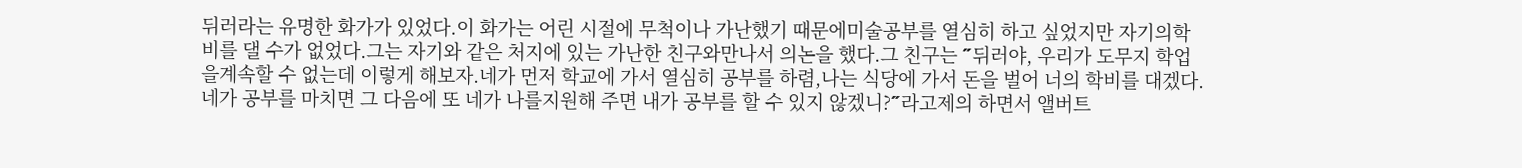뒤러라는 유명한 화가가 있었다.이 화가는 어린 시절에 무척이나 가난했기 때문에미술공부를 열심히 하고 싶었지만 자기의학비를 댈 수가 없었다.그는 자기와 같은 처지에 있는 가난한 친구와만나서 의논을 했다.그 친구는 ˝뒤러야, 우리가 도무지 학업을계속할 수 없는데 이렇게 해보자.네가 먼저 학교에 가서 열심히 공부를 하렴,나는 식당에 가서 돈을 벌어 너의 학비를 대겠다.네가 공부를 마치면 그 다음에 또 네가 나를지원해 주면 내가 공부를 할 수 있지 않겠니?˝라고제의 하면서 앨버트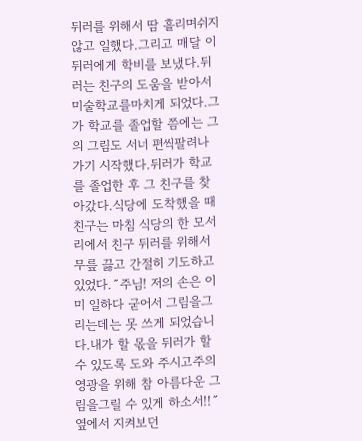뒤러를 위해서 땀 흘리며쉬지 않고 일했다.그리고 매달 이 뒤러에게 학비를 보냈다.뒤러는 친구의 도움을 받아서 미술학교를마치게 되었다.그가 학교를 졸업할 쯤에는 그의 그림도 서너 편씩팔려나가기 시작했다.뒤러가 학교를 졸업한 후 그 친구를 찾아갔다.식당에 도착했을 때친구는 마침 식당의 한 모서리에서 친구 뒤러를 위해서무릎 끓고 간절히 기도하고 있었다.˝주님! 저의 손은 이미 일하다 굳어서 그림을그리는데는 못 쓰게 되었습니다.내가 할 몫을 뒤러가 할 수 있도록 도와 주시고주의 영광을 위해 참 아름다운 그림을그릴 수 있게 하소서!!˝옆에서 지켜보던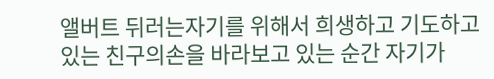앨버트 뒤러는자기를 위해서 희생하고 기도하고 있는 친구의손을 바라보고 있는 순간 자기가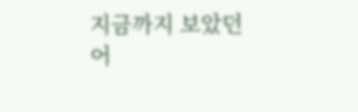지금까지 보았던어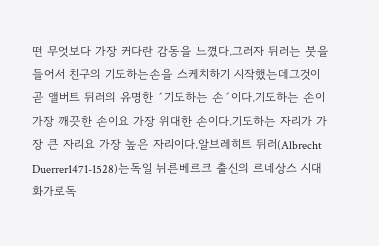떤 무엇보다 가장 커다란 감동을 느꼈다.그러자 뒤러는 붓을 들어서 친구의 기도하는손을 스케치하기 시작했는데그것이 곧 앨버트 뒤러의 유명한 ´기도하는 손´이다.기도하는 손이 가장 깨끗한 손이요 가장 위대한 손이다.기도하는 자리가 가장 큰 자리요 가장 높은 자리이다.알브레히트 뒤러(Albrecht Duerrer1471-1528)는독일 뉘른베르크 출신의 르네상스 시대 화가로독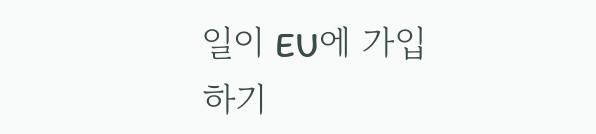일이 EU에 가입하기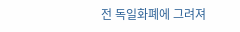전 독일화폐에 그려져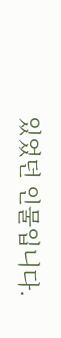있었던 인물입니다.